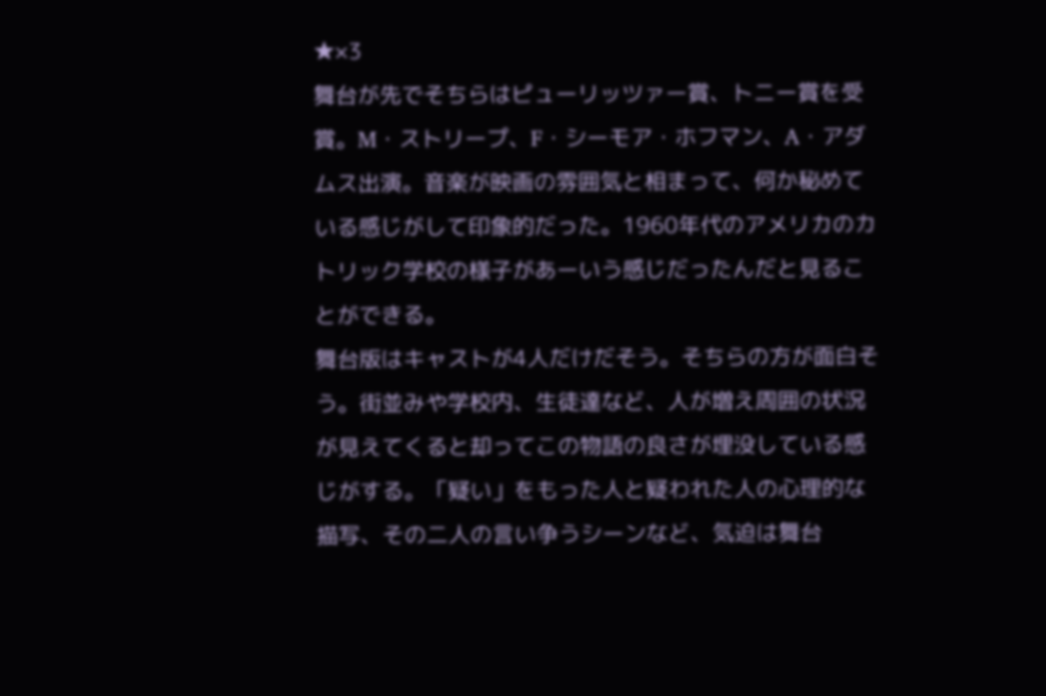★×3
舞台が先でそちらはピューリッツァー賞、トニー賞を受賞。M・ストリープ、F・シーモア・ホフマン、A・アダムス出演。音楽が映画の雰囲気と相まって、何か秘めている感じがして印象的だった。1960年代のアメリカのカトリック学校の様子があーいう感じだったんだと見ることができる。
舞台版はキャストが4人だけだそう。そちらの方が面白そう。街並みや学校内、生徒達など、人が増え周囲の状況が見えてくると却ってこの物語の良さが埋没している感じがする。「疑い」をもった人と疑われた人の心理的な描写、その二人の言い争うシーンなど、気迫は舞台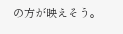の方が映えそう。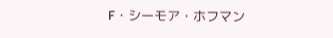F・シーモア・ホフマン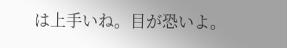は上手いね。目が恐いよ。